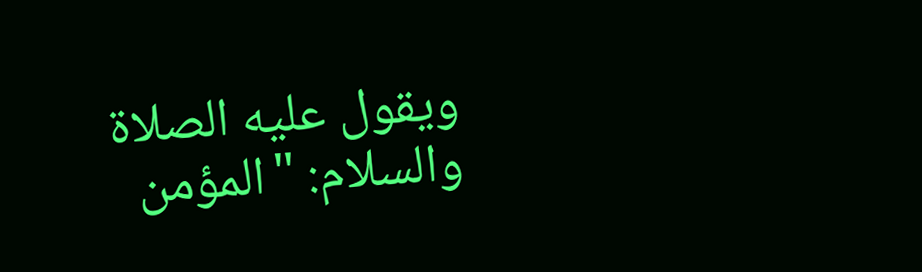ويقول عليه الصلاة والسلام: "المؤمن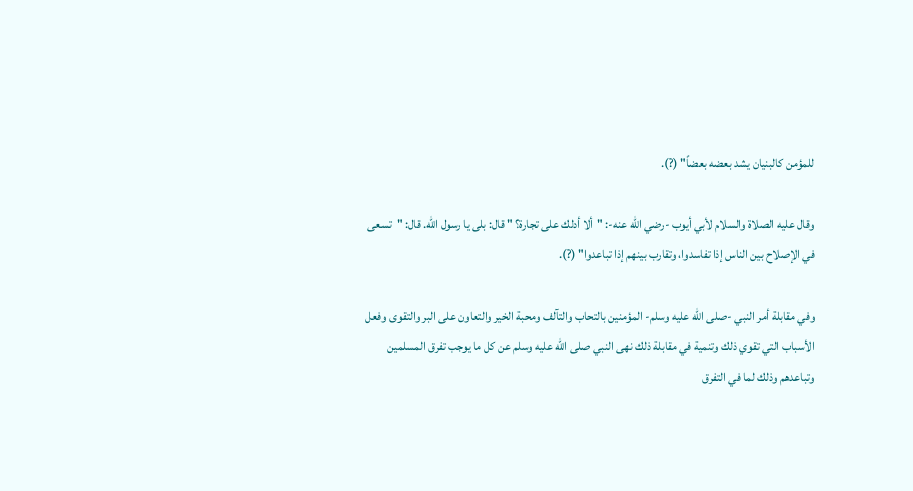للمؤمن كالبنيان يشد بعضه بعضاً" (?).

وقال عليه الصلاة والسلام لأبي أيوب -رضي الله عنه-: "ألا أدلك على تجارة؟ " قال: بلى يا رسول الله. قال: "تسعى في الإصلاح بين الناس إذا تفاسدوا، وتقارب بينهم إذا تباعدوا" (?).

وفي مقابلة أمر النبي -صلى الله عليه وسلم- المؤمنين بالتحاب والتآلف ومحبة الخير والتعاون على البر والتقوى وفعل الأسباب التي تقوي ذلك وتنمية في مقابلة ذلك نهى النبي صلى الله عليه وسلم عن كل ما يوجب تفرق المسلمين وتباعدهم وذلك لما في التفرق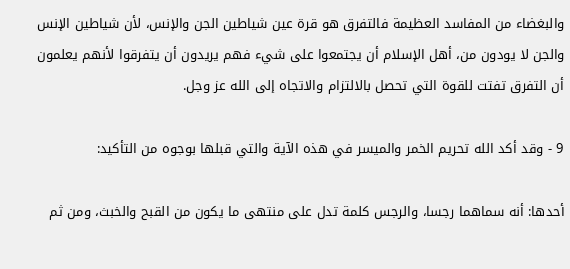والبغضاء من المفاسد العظيمة فالتفرق هو قرة عين شياطين الجن والإنس، لأن شياطين الإنس والجن لا يودون من، أهل الإسلام أن يجتمعوا على شيء فهم يريدون أن يتفرقوا لأنهم يعلمون أن التفرق تفتت للقوة التي تحصل بالالتزام والاتجاه إلى الله عز وجل.

9 - وقد أكد الله تحريم الخمر والميسر في هذه الآية والتي قبلها بوجوه من التأكيد:

أحدها: أنه سماهما رجسا، والرجس كلمة تدل على منتهى ما يكون من القبح والخبث، ومن ثم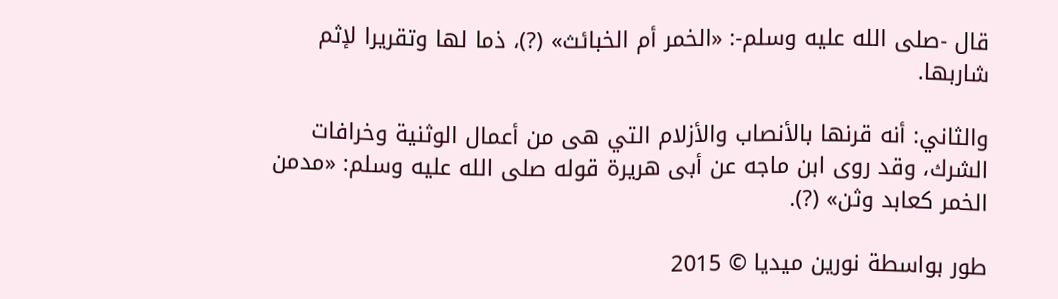قال -صلى الله عليه وسلم-: «الخمر أم الخبائث» (?)، ذما لها وتقريرا لإثم شاربها.

والثاني: أنه قرنها بالأنصاب والأزلام التي هى من أعمال الوثنية وخرافات الشرك، وقد روى ابن ماجه عن أبى هريرة قوله صلى الله عليه وسلم: «مدمن الخمر كعابد وثن» (?).

طور بواسطة نورين ميديا © 2015